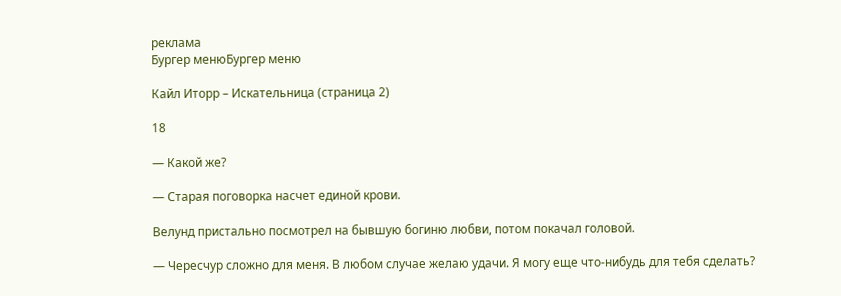реклама
Бургер менюБургер меню

Кайл Иторр – Искательница (страница 2)

18

— Какой же?

— Старая поговорка насчет единой крови.

Велунд пристально посмотрел на бывшую богиню любви, потом покачал головой.

— Чересчур сложно для меня. В любом случае желаю удачи. Я могу еще что-нибудь для тебя сделать?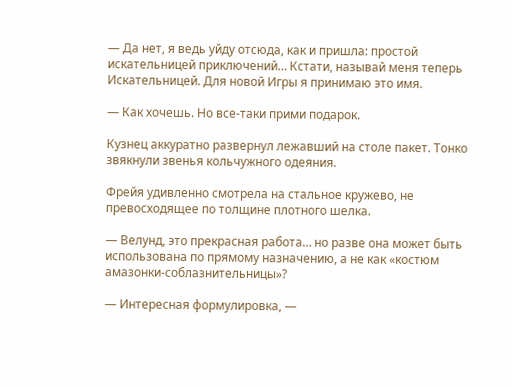— Да нет, я ведь уйду отсюда, как и пришла: простой искательницей приключений… Кстати, называй меня теперь Искательницей. Для новой Игры я принимаю это имя.

— Как хочешь. Но все-таки прими подарок.

Кузнец аккуратно развернул лежавший на столе пакет. Тонко звякнули звенья кольчужного одеяния.

Фрейя удивленно смотрела на стальное кружево, не превосходящее по толщине плотного шелка.

— Велунд, это прекрасная работа… но разве она может быть использована по прямому назначению, а не как «костюм амазонки-соблазнительницы»?

— Интересная формулировка, —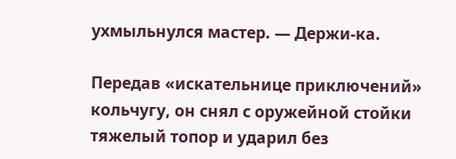ухмыльнулся мастер. — Держи-ка.

Передав «искательнице приключений» кольчугу, он снял с оружейной стойки тяжелый топор и ударил без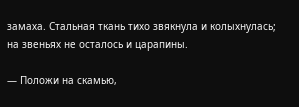замаха. Стальная ткань тихо звякнула и колыхнулась; на звеньях не осталось и царапины.

— Положи на скамью,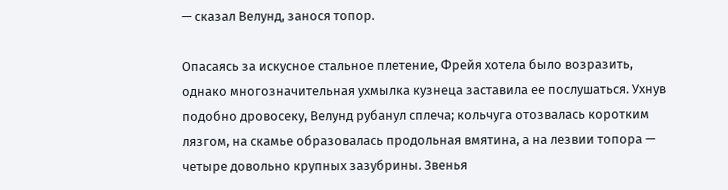— сказал Велунд, занося топор.

Опасаясь за искусное стальное плетение, Фрейя хотела было возразить, однако многозначительная ухмылка кузнеца заставила ее послушаться. Ухнув подобно дровосеку, Велунд рубанул сплеча; кольчуга отозвалась коротким лязгом, на скамье образовалась продольная вмятина, а на лезвии топора — четыре довольно крупных зазубрины. Звенья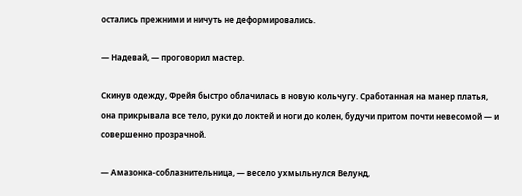остались прежними и ничуть не деформировались.

— Надевай, — проговорил мастер.

Скинув одежду, Фрейя быстро облачилась в новую кольчугу. Сработанная на манер платья, она прикрывала все тело, руки до локтей и ноги до колен, будучи притом почти невесомой — и совершенно прозрачной.

— Амазонка-соблазнительница, — весело ухмыльнулся Велунд,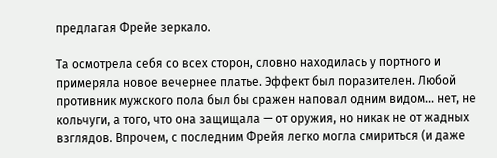предлагая Фрейе зеркало.

Та осмотрела себя со всех сторон, словно находилась у портного и примеряла новое вечернее платье. Эффект был поразителен. Любой противник мужского пола был бы сражен наповал одним видом… нет, не кольчуги, а того, что она защищала — от оружия, но никак не от жадных взглядов. Впрочем, с последним Фрейя легко могла смириться (и даже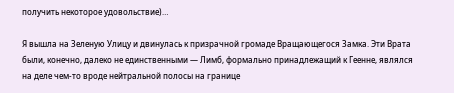получить некоторое удовольствие)…

Я вышла на Зеленую Улицу и двинулась к призрачной громаде Вращающегося Замка. Эти Врата были, конечно, далеко не единственными — Лимб, формально принадлежащий к Геенне, являлся на деле чем-то вроде нейтральной полосы на границе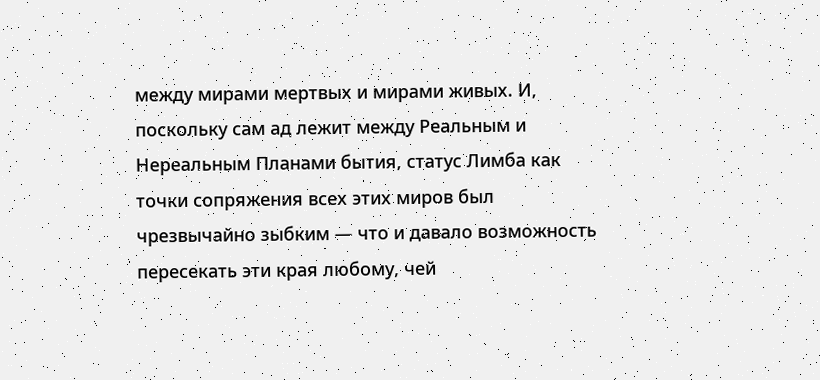между мирами мертвых и мирами живых. И, поскольку сам ад лежит между Реальным и Нереальным Планами бытия, статус Лимба как точки сопряжения всех этих миров был чрезвычайно зыбким — что и давало возможность пересекать эти края любому, чей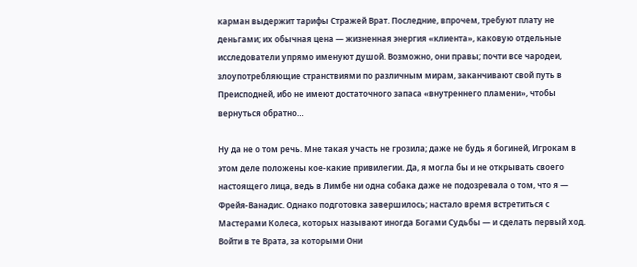карман выдержит тарифы Стражей Врат. Последние, впрочем, требуют плату не деньгами; их обычная цена — жизненная энергия «клиента», каковую отдельные исследователи упрямо именуют душой. Возможно, они правы; почти все чародеи, злоупотребляющие странствиями по различным мирам, заканчивают свой путь в Преисподней, ибо не имеют достаточного запаса «внутреннего пламени», чтобы вернуться обратно…

Ну да не о том речь. Мне такая участь не грозила; даже не будь я богиней, Игрокам в этом деле положены кое-какие привилегии. Да, я могла бы и не открывать своего настоящего лица, ведь в Лимбе ни одна собака даже не подозревала о том, что я — Фрейя-Ванадис. Однако подготовка завершилось; настало время встретиться с Мастерами Колеса, которых называют иногда Богами Судьбы — и сделать первый ход. Войти в те Врата, за которыми Они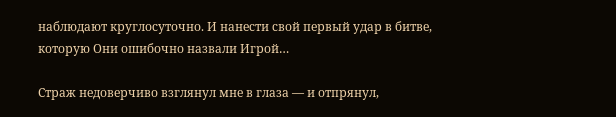наблюдают круглосуточно. И нанести свой первый удар в битве, которую Они ошибочно назвали Игрой…

Страж недоверчиво взглянул мне в глаза — и отпрянул,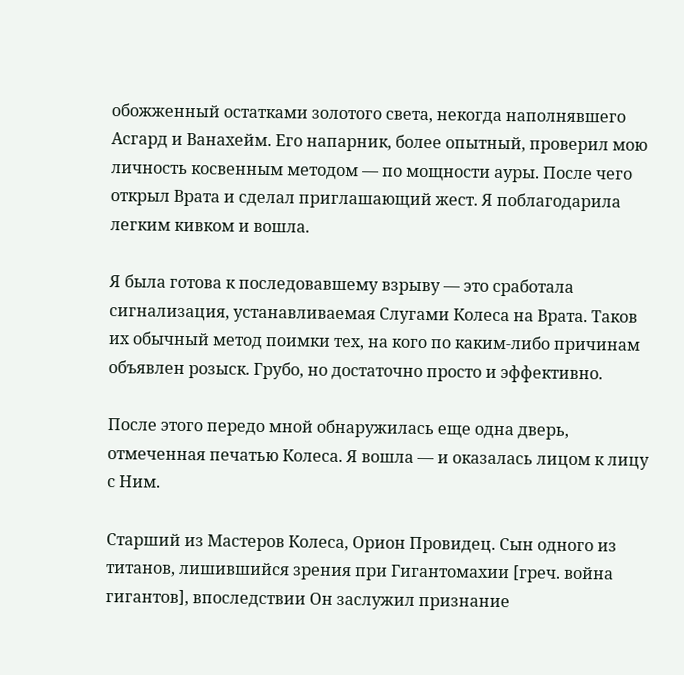обожженный остатками золотого света, некогда наполнявшего Асгард и Ванахейм. Его напарник, более опытный, проверил мою личность косвенным методом — по мощности ауры. После чего открыл Врата и сделал приглашающий жест. Я поблагодарила легким кивком и вошла.

Я была готова к последовавшему взрыву — это сработала сигнализация, устанавливаемая Слугами Колеса на Врата. Таков их обычный метод поимки тех, на кого по каким-либо причинам объявлен розыск. Грубо, но достаточно просто и эффективно.

После этого передо мной обнаружилась еще одна дверь, отмеченная печатью Колеса. Я вошла — и оказалась лицом к лицу с Ним.

Старший из Мастеров Колеса, Орион Провидец. Сын одного из титанов, лишившийся зрения при Гигантомахии [греч. война гигантов], впоследствии Он заслужил признание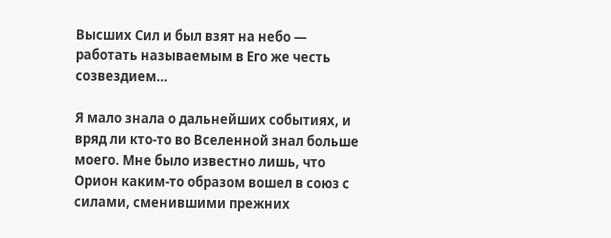Высших Сил и был взят на небо — работать называемым в Его же честь созвездием…

Я мало знала о дальнейших событиях, и вряд ли кто-то во Вселенной знал больше моего. Мне было известно лишь, что Орион каким-то образом вошел в союз с силами, сменившими прежних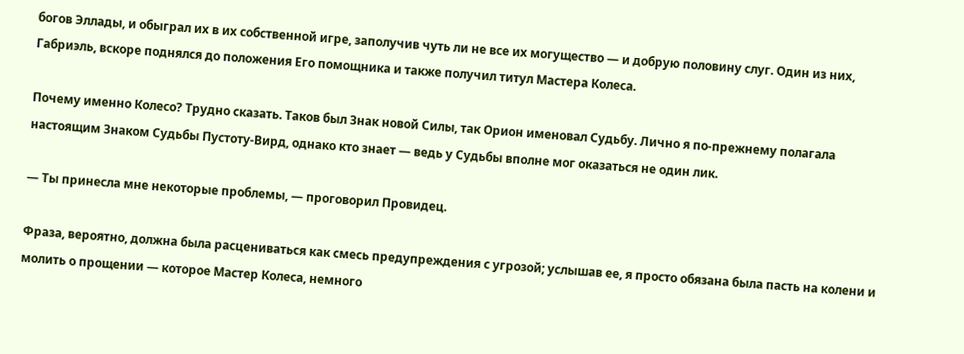богов Эллады, и обыграл их в их собственной игре, заполучив чуть ли не все их могущество — и добрую половину слуг. Один из них, Габриэль, вскоре поднялся до положения Его помощника и также получил титул Мастера Колеса.

Почему именно Колесо? Трудно сказать. Таков был Знак новой Силы, так Орион именовал Судьбу. Лично я по-прежнему полагала настоящим Знаком Судьбы Пустоту-Вирд, однако кто знает — ведь у Судьбы вполне мог оказаться не один лик.

— Ты принесла мне некоторые проблемы, — проговорил Провидец.

Фраза, вероятно, должна была расцениваться как смесь предупреждения с угрозой; услышав ее, я просто обязана была пасть на колени и молить о прощении — которое Мастер Колеса, немного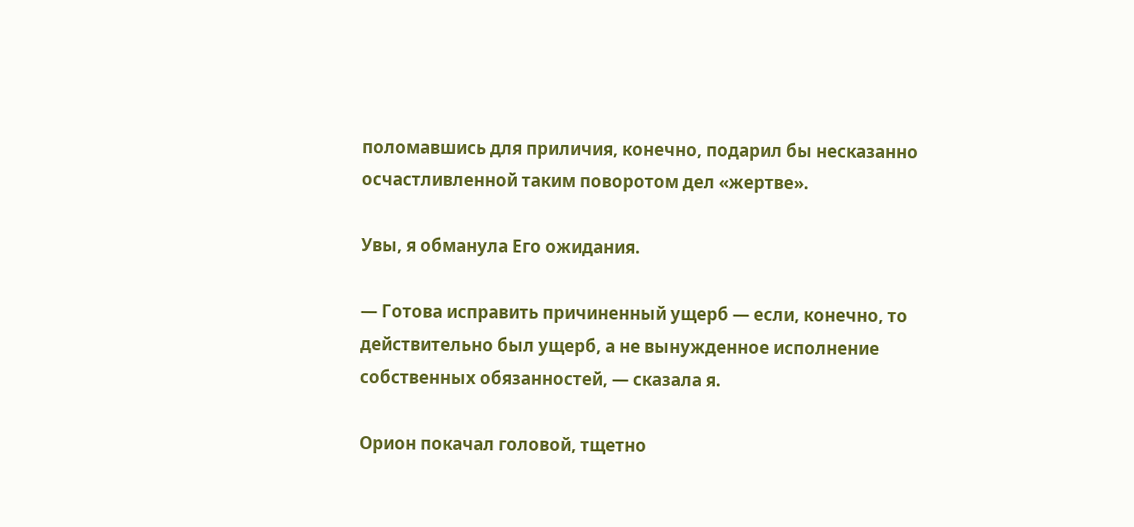поломавшись для приличия, конечно, подарил бы несказанно осчастливленной таким поворотом дел «жертве».

Увы, я обманула Его ожидания.

— Готова исправить причиненный ущерб — если, конечно, то действительно был ущерб, а не вынужденное исполнение собственных обязанностей, — сказала я.

Орион покачал головой, тщетно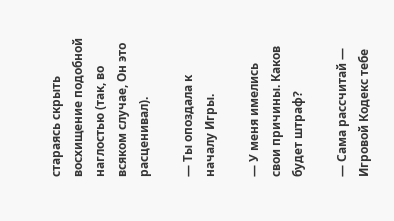стараясь скрыть восхищение подобной наглостью (так, во всяком случае, Он это расценивал).

— Ты опоздала к началу Игры.

— У меня имелись свои причины. Каков будет штраф?

— Сама рассчитай — Игровой Кодекс тебе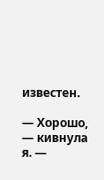известен.

— Хорошо, — кивнула я. —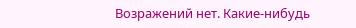Возражений нет. Какие-нибудь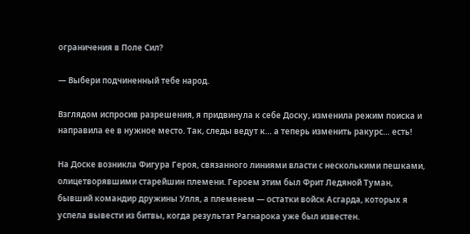ограничения в Поле Сил?

— Выбери подчиненный тебе народ.

Взглядом испросив разрешения, я придвинула к себе Доску, изменила режим поиска и направила ее в нужное место. Так, следы ведут к… а теперь изменить ракурс… есть!

На Доске возникла Фигура Героя, связанного линиями власти с несколькими пешками, олицетворявшими старейшин племени. Героем этим был Фрит Ледяной Туман, бывший командир дружины Улля, а племенем — остатки войск Асгарда, которых я успела вывести из битвы, когда результат Рагнарока уже был известен.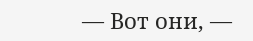— Вот они, —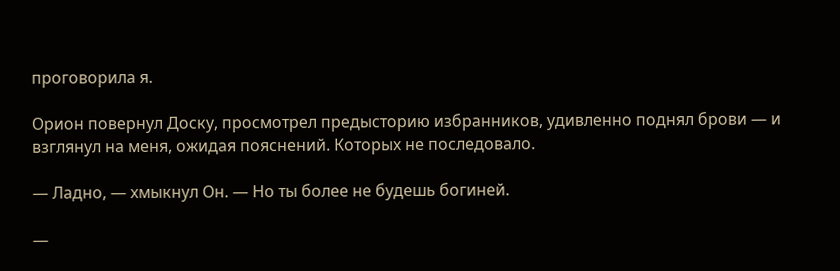проговорила я.

Орион повернул Доску, просмотрел предысторию избранников, удивленно поднял брови — и взглянул на меня, ожидая пояснений. Которых не последовало.

— Ладно, — хмыкнул Он. — Но ты более не будешь богиней.

—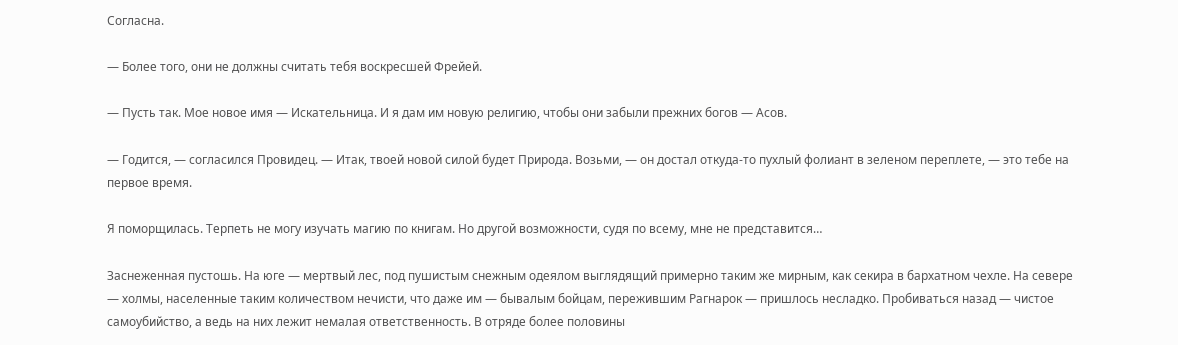Согласна.

— Более того, они не должны считать тебя воскресшей Фрейей.

— Пусть так. Мое новое имя — Искательница. И я дам им новую религию, чтобы они забыли прежних богов — Асов.

— Годится, — согласился Провидец. — Итак, твоей новой силой будет Природа. Возьми, — он достал откуда-то пухлый фолиант в зеленом переплете, — это тебе на первое время.

Я поморщилась. Терпеть не могу изучать магию по книгам. Но другой возможности, судя по всему, мне не представится…

Заснеженная пустошь. На юге — мертвый лес, под пушистым снежным одеялом выглядящий примерно таким же мирным, как секира в бархатном чехле. На севере — холмы, населенные таким количеством нечисти, что даже им — бывалым бойцам, пережившим Рагнарок — пришлось несладко. Пробиваться назад — чистое самоубийство, а ведь на них лежит немалая ответственность. В отряде более половины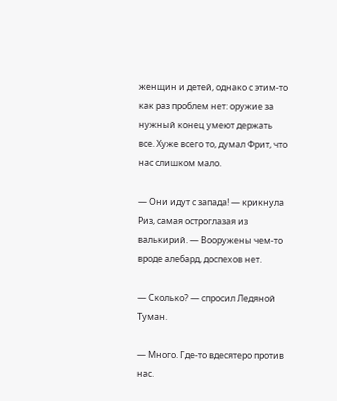женщин и детей, однако с этим-то как раз проблем нет: оружие за нужный конец умеют держать все. Хуже всего то, думал Фрит, что нас слишком мало.

— Они идут с запада! — крикнула Риз, самая остроглазая из валькирий. — Вооружены чем-то вроде алебард, доспехов нет.

— Сколько? — спросил Ледяной Туман.

— Много. Где-то вдесятеро против нас.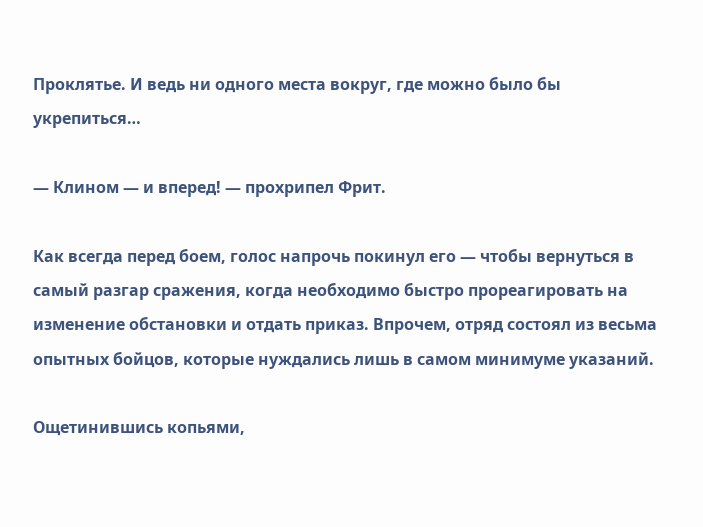Проклятье. И ведь ни одного места вокруг, где можно было бы укрепиться…

— Клином — и вперед! — прохрипел Фрит.

Как всегда перед боем, голос напрочь покинул его — чтобы вернуться в самый разгар сражения, когда необходимо быстро прореагировать на изменение обстановки и отдать приказ. Впрочем, отряд состоял из весьма опытных бойцов, которые нуждались лишь в самом минимуме указаний.

Ощетинившись копьями,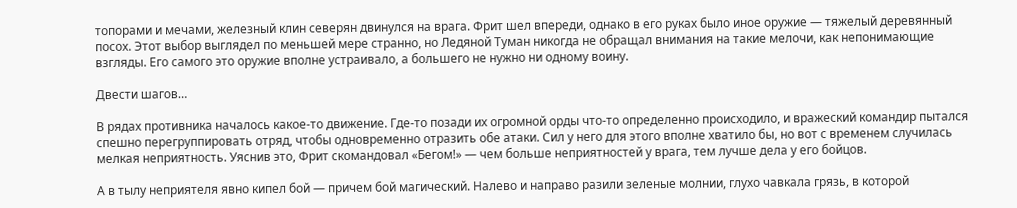топорами и мечами, железный клин северян двинулся на врага. Фрит шел впереди, однако в его руках было иное оружие — тяжелый деревянный посох. Этот выбор выглядел по меньшей мере странно, но Ледяной Туман никогда не обращал внимания на такие мелочи, как непонимающие взгляды. Его самого это оружие вполне устраивало, а большего не нужно ни одному воину.

Двести шагов…

В рядах противника началось какое-то движение. Где-то позади их огромной орды что-то определенно происходило, и вражеский командир пытался спешно перегруппировать отряд, чтобы одновременно отразить обе атаки. Сил у него для этого вполне хватило бы, но вот с временем случилась мелкая неприятность. Уяснив это, Фрит скомандовал «Бегом!» — чем больше неприятностей у врага, тем лучше дела у его бойцов.

А в тылу неприятеля явно кипел бой — причем бой магический. Налево и направо разили зеленые молнии, глухо чавкала грязь, в которой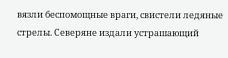вязли беспомощные враги, свистели ледяные стрелы. Северяне издали устрашающий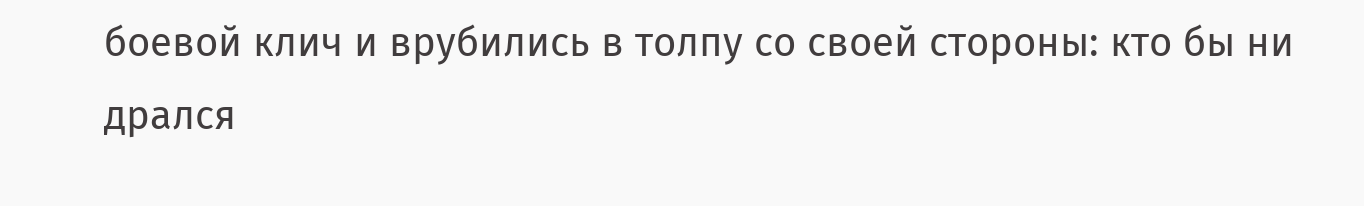боевой клич и врубились в толпу со своей стороны: кто бы ни дрался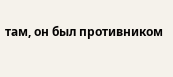там, он был противником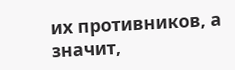их противников, а значит,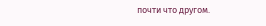почти что другом.